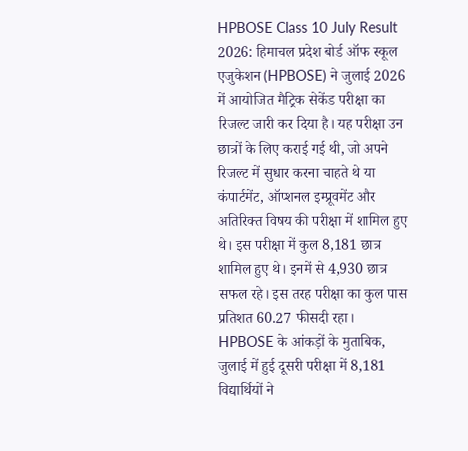HPBOSE Class 10 July Result 2026: हिमाचल प्रदेश बोर्ड ऑफ स्कूल एजुकेशन (HPBOSE) ने जुलाई 2026 में आयोजित मैट्रिक सेकेंड परीक्षा का रिजल्ट जारी कर दिया है। यह परीक्षा उन छात्रों के लिए कराई गई थी, जो अपने रिजल्ट में सुधार करना चाहते थे या कंपार्टमेंट, ऑप्शनल इम्प्रूवमेंट और अतिरिक्त विषय की परीक्षा में शामिल हुए थे। इस परीक्षा में कुल 8,181 छात्र शामिल हुए थे। इनमें से 4,930 छात्र सफल रहे। इस तरह परीक्षा का कुल पास प्रतिशत 60.27 फीसदी रहा।
HPBOSE के आंकड़ों के मुताबिक, जुलाई में हुई दूसरी परीक्षा में 8,181 विद्यार्थियों ने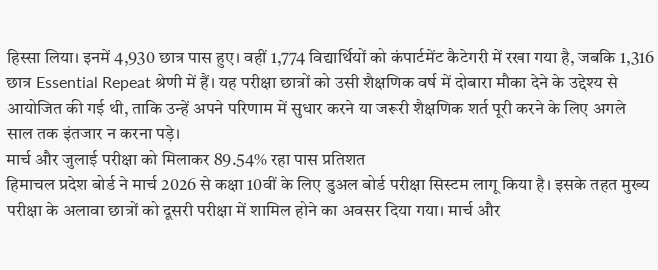हिस्सा लिया। इनमें 4,930 छात्र पास हुए। वहीं 1,774 विद्यार्थियों को कंपार्टमेंट कैटेगरी में रखा गया है, जबकि 1,316 छात्र Essential Repeat श्रेणी में हैं। यह परीक्षा छात्रों को उसी शैक्षणिक वर्ष में दोबारा मौका देने के उद्देश्य से आयोजित की गई थी, ताकि उन्हें अपने परिणाम में सुधार करने या जरूरी शैक्षणिक शर्त पूरी करने के लिए अगले साल तक इंतजार न करना पड़े।
मार्च और जुलाई परीक्षा को मिलाकर 89.54% रहा पास प्रतिशत
हिमाचल प्रदेश बोर्ड ने मार्च 2026 से कक्षा 10वीं के लिए डुअल बोर्ड परीक्षा सिस्टम लागू किया है। इसके तहत मुख्य परीक्षा के अलावा छात्रों को दूसरी परीक्षा में शामिल होने का अवसर दिया गया। मार्च और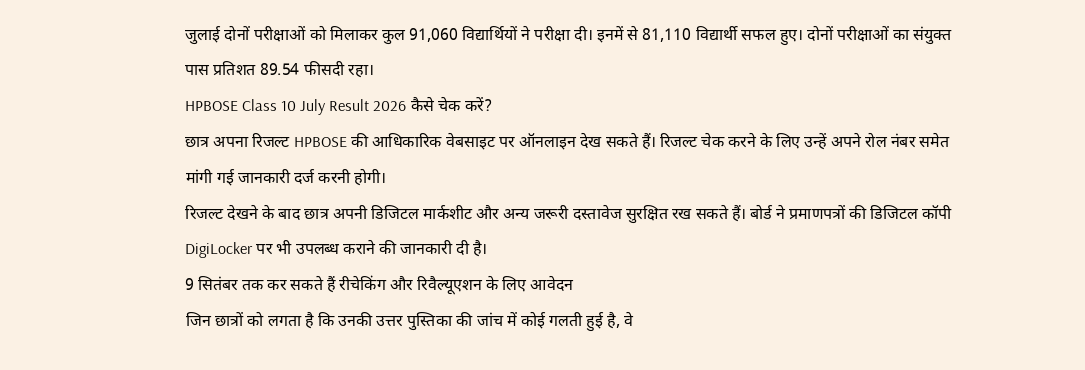जुलाई दोनों परीक्षाओं को मिलाकर कुल 91,060 विद्यार्थियों ने परीक्षा दी। इनमें से 81,110 विद्यार्थी सफल हुए। दोनों परीक्षाओं का संयुक्त पास प्रतिशत 89.54 फीसदी रहा।
HPBOSE Class 10 July Result 2026 कैसे चेक करें?
छात्र अपना रिजल्ट HPBOSE की आधिकारिक वेबसाइट पर ऑनलाइन देख सकते हैं। रिजल्ट चेक करने के लिए उन्हें अपने रोल नंबर समेत मांगी गई जानकारी दर्ज करनी होगी।
रिजल्ट देखने के बाद छात्र अपनी डिजिटल मार्कशीट और अन्य जरूरी दस्तावेज सुरक्षित रख सकते हैं। बोर्ड ने प्रमाणपत्रों की डिजिटल कॉपी DigiLocker पर भी उपलब्ध कराने की जानकारी दी है।
9 सितंबर तक कर सकते हैं रीचेकिंग और रिवैल्यूएशन के लिए आवेदन
जिन छात्रों को लगता है कि उनकी उत्तर पुस्तिका की जांच में कोई गलती हुई है, वे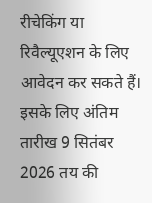रीचेकिंग या रिवैल्यूएशन के लिए आवेदन कर सकते हैं। इसके लिए अंतिम तारीख 9 सितंबर 2026 तय की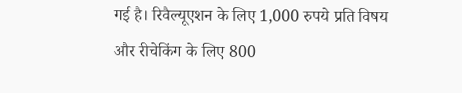गई है। रिवैल्यूएशन के लिए 1,000 रुपये प्रति विषय और रीचेकिंग के लिए 800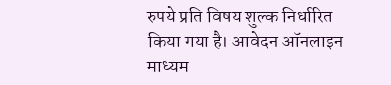रुपये प्रति विषय शुल्क निर्धारित किया गया है। आवेदन ऑनलाइन माध्यम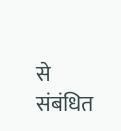से संबंधित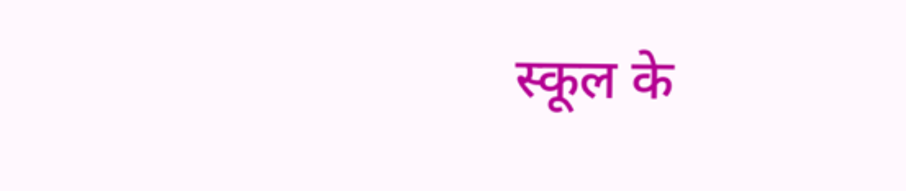स्कूल के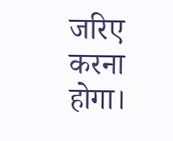जरिए करना होगा।